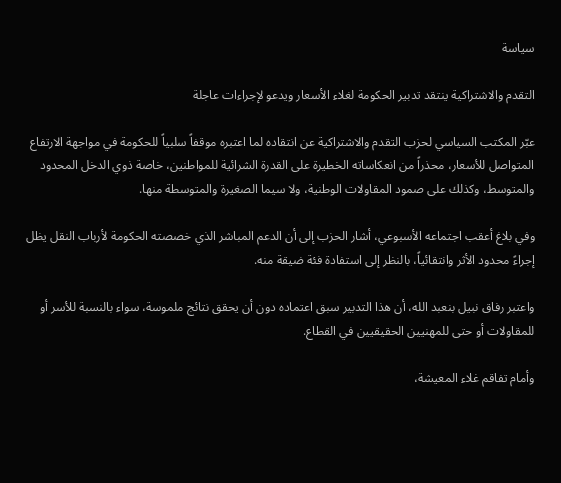سياسة

التقدم والاشتراكية ينتقد تدبير الحكومة لغلاء الأسعار ويدعو لإجراءات عاجلة

عبّر المكتب السياسي لحزب التقدم والاشتراكية عن انتقاده لما اعتبره موقفاً سلبياً للحكومة في مواجهة الارتفاع المتواصل للأسعار، محذراً من انعكاساته الخطيرة على القدرة الشرائية للمواطنين، خاصة ذوي الدخل المحدود والمتوسط، وكذلك على صمود المقاولات الوطنية، ولا سيما الصغيرة والمتوسطة منها.

وفي بلاغ أعقب اجتماعه الأسبوعي، أشار الحزب إلى أن الدعم المباشر الذي خصصته الحكومة لأرباب النقل يظل إجراءً محدود الأثر وانتقائياً، بالنظر إلى استفادة فئة ضيقة منه.

واعتبر رفاق نبيل بنعبد الله، أن هذا التدبير سبق اعتماده دون أن يحقق نتائج ملموسة، سواء بالنسبة للأسر أو للمقاولات أو حتى للمهنيين الحقيقيين في القطاع.

وأمام تفاقم غلاء المعيشة،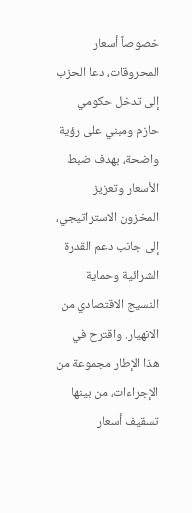خصوصاً أسعار المحروقات، دعا الحزب إلى تدخل حكومي حازم ومبني على رؤية واضحة، بهدف ضبط الأسعار وتعزيز المخزون الاستراتيجي، إلى جانب دعم القدرة الشرائية وحماية النسيج الاقتصادي من الانهيار. واقترح في هذا الإطار مجموعة من الإجراءات، من بينها تسقيف أسعار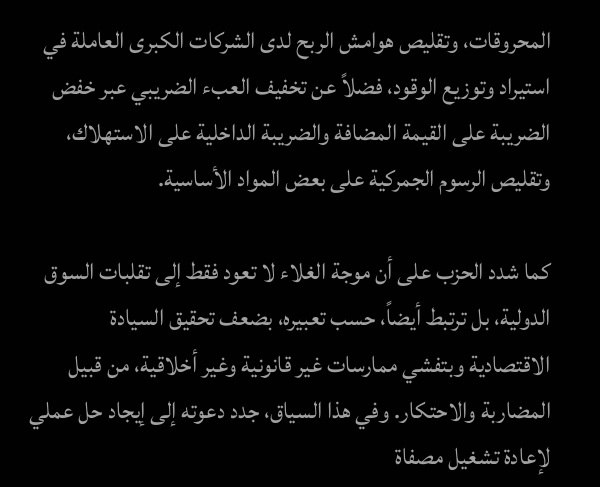المحروقات، وتقليص هوامش الربح لدى الشركات الكبرى العاملة في استيراد وتوزيع الوقود، فضلاً عن تخفيف العبء الضريبي عبر خفض الضريبة على القيمة المضافة والضريبة الداخلية على الاستهلاك، وتقليص الرسوم الجمركية على بعض المواد الأساسية.

كما شدد الحزب على أن موجة الغلاء لا تعود فقط إلى تقلبات السوق الدولية، بل ترتبط أيضاً، حسب تعبيره، بضعف تحقيق السيادة الاقتصادية وبتفشي ممارسات غير قانونية وغير أخلاقية، من قبيل المضاربة والاحتكار. وفي هذا السياق، جدد دعوته إلى إيجاد حل عملي لإعادة تشغيل مصفاة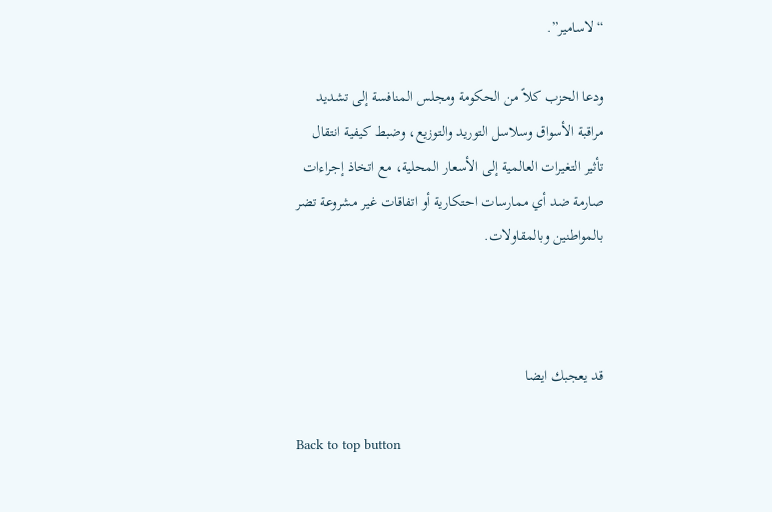“لاسامير”.

ودعا الحزب كلاً من الحكومة ومجلس المنافسة إلى تشديد مراقبة الأسواق وسلاسل التوريد والتوزيع، وضبط كيفية انتقال تأثير التغيرات العالمية إلى الأسعار المحلية، مع اتخاذ إجراءات صارمة ضد أي ممارسات احتكارية أو اتفاقات غير مشروعة تضر بالمواطنين وبالمقاولات.



قد يعجبك ايضا

Back to top button